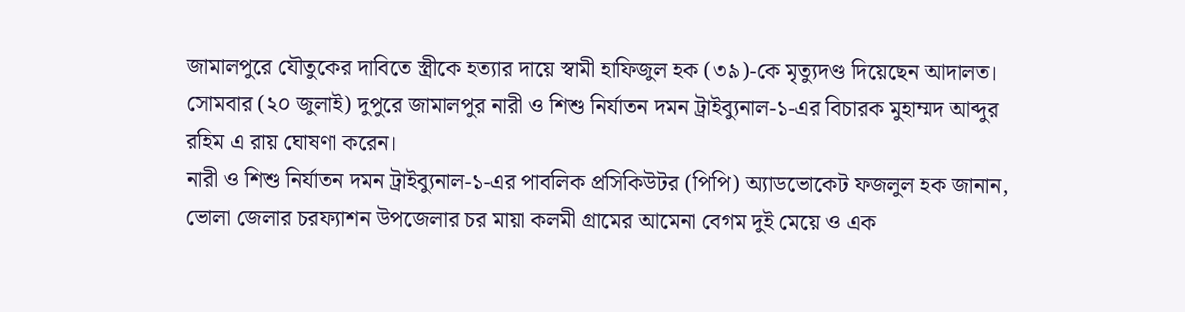জামালপুরে যৌতুকের দাবিতে স্ত্রীকে হত্যার দায়ে স্বামী হাফিজুল হক (৩৯)-কে মৃত্যুদণ্ড দিয়েছেন আদালত। সোমবার (২০ জুলাই) দুপুরে জামালপুর নারী ও শিশু নির্যাতন দমন ট্রাইব্যুনাল-১-এর বিচারক মুহাম্মদ আব্দুর রহিম এ রায় ঘোষণা করেন।
নারী ও শিশু নির্যাতন দমন ট্রাইব্যুনাল-১-এর পাবলিক প্রসিকিউটর (পিপি) অ্যাডভোকেট ফজলুল হক জানান, ভোলা জেলার চরফ্যাশন উপজেলার চর মায়া কলমী গ্রামের আমেনা বেগম দুই মেয়ে ও এক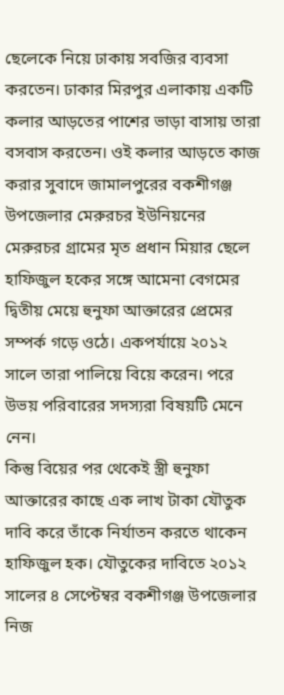ছেলেকে নিয়ে ঢাকায় সবজির ব্যবসা করতেন। ঢাকার মিরপুর এলাকায় একটি কলার আড়তের পাশের ভাড়া বাসায় তারা বসবাস করতেন। ওই কলার আড়তে কাজ করার সুবাদে জামালপুরের বকশীগঞ্জ উপজেলার মেরুরচর ইউনিয়নের মেরুরচর গ্রামের মৃত প্রধান মিয়ার ছেলে হাফিজুল হকের সঙ্গে আমেনা বেগমের দ্বিতীয় মেয়ে হুনুফা আক্তারের প্রেমের সম্পর্ক গড়ে ওঠে। একপর্যায়ে ২০১২ সালে তারা পালিয়ে বিয়ে করেন। পরে উভয় পরিবারের সদস্যরা বিষয়টি মেনে নেন।
কিন্তু বিয়ের পর থেকেই স্ত্রী হুনুফা আক্তারের কাছে এক লাখ টাকা যৌতুক দাবি করে তাঁকে নির্যাতন করতে থাকেন হাফিজুল হক। যৌতুকের দাবিতে ২০১২ সালের ৪ সেপ্টেম্বর বকশীগঞ্জ উপজেলার নিজ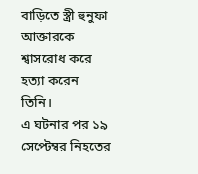বাড়িতে স্ত্রী হুনুফা আক্তারকে শ্বাসরোধ করে হত্যা করেন তিনি।
এ ঘটনার পর ১৯ সেপ্টেম্বর নিহতের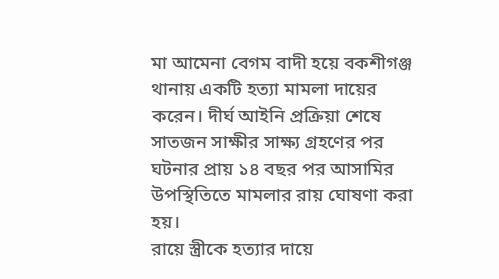মা আমেনা বেগম বাদী হয়ে বকশীগঞ্জ থানায় একটি হত্যা মামলা দায়ের করেন। দীর্ঘ আইনি প্রক্রিয়া শেষে সাতজন সাক্ষীর সাক্ষ্য গ্রহণের পর ঘটনার প্রায় ১৪ বছর পর আসামির উপস্থিতিতে মামলার রায় ঘোষণা করা হয়।
রায়ে স্ত্রীকে হত্যার দায়ে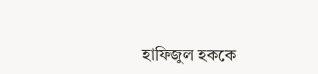হাফিজুল হককে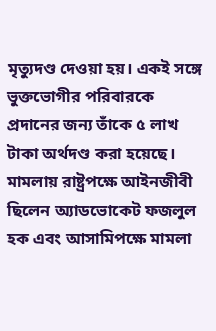মৃত্যুদণ্ড দেওয়া হয়। একই সঙ্গে ভুক্তভোগীর পরিবারকে প্রদানের জন্য তাঁকে ৫ লাখ টাকা অর্থদণ্ড করা হয়েছে।
মামলায় রাষ্ট্রপক্ষে আইনজীবী ছিলেন অ্যাডভোকেট ফজলুল হক এবং আসামিপক্ষে মামলা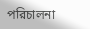পরিচালনা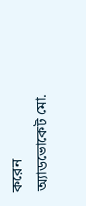করেন অ্যাডভোকেট মো.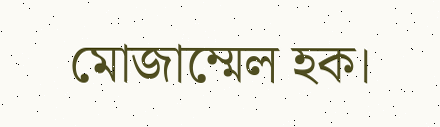মোজাম্মেল হক।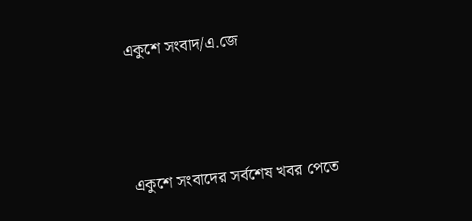একুশে সংবাদ/এ.জে



একুশে সংবাদের সর্বশেষ খবর পেতে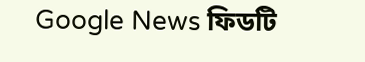Google News ফিডটি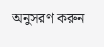অনুসরণ করুন